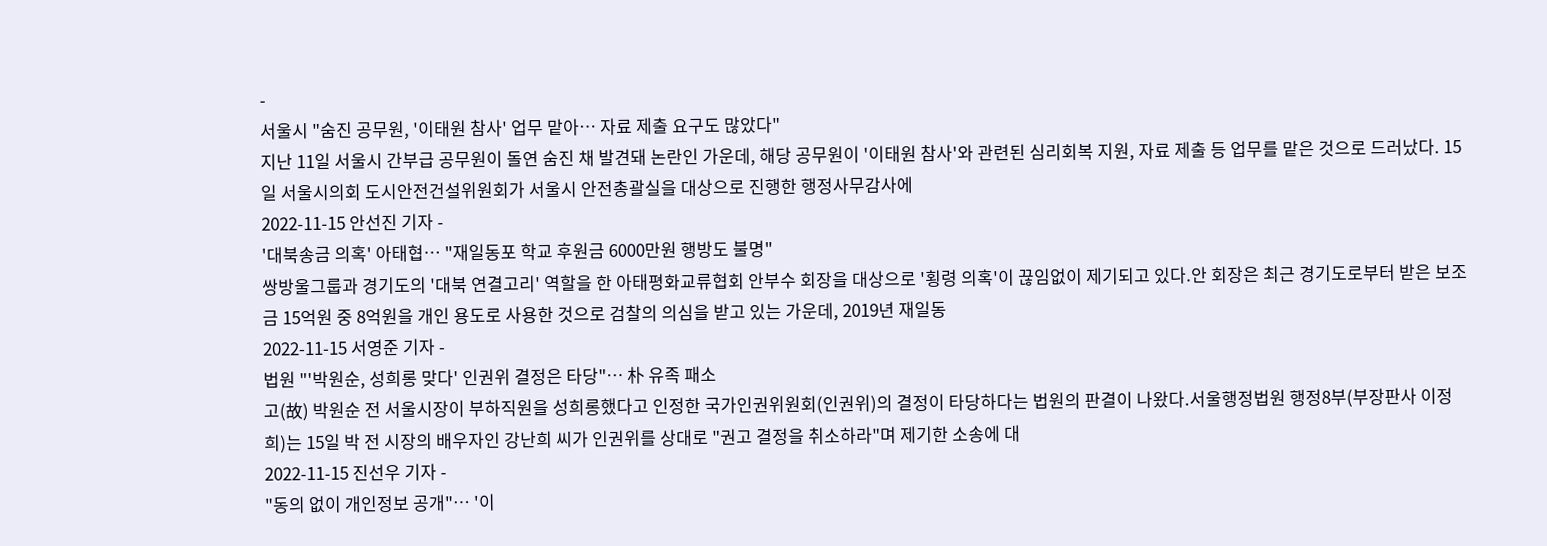-
서울시 "숨진 공무원, '이태원 참사' 업무 맡아… 자료 제출 요구도 많았다"
지난 11일 서울시 간부급 공무원이 돌연 숨진 채 발견돼 논란인 가운데, 해당 공무원이 '이태원 참사'와 관련된 심리회복 지원, 자료 제출 등 업무를 맡은 것으로 드러났다. 15일 서울시의회 도시안전건설위원회가 서울시 안전총괄실을 대상으로 진행한 행정사무감사에
2022-11-15 안선진 기자 -
'대북송금 의혹' 아태협… "재일동포 학교 후원금 6000만원 행방도 불명"
쌍방울그룹과 경기도의 '대북 연결고리' 역할을 한 아태평화교류협회 안부수 회장을 대상으로 '횡령 의혹'이 끊임없이 제기되고 있다.안 회장은 최근 경기도로부터 받은 보조금 15억원 중 8억원을 개인 용도로 사용한 것으로 검찰의 의심을 받고 있는 가운데, 2019년 재일동
2022-11-15 서영준 기자 -
법원 "'박원순, 성희롱 맞다' 인권위 결정은 타당"… 朴 유족 패소
고(故) 박원순 전 서울시장이 부하직원을 성희롱했다고 인정한 국가인권위원회(인권위)의 결정이 타당하다는 법원의 판결이 나왔다.서울행정법원 행정8부(부장판사 이정희)는 15일 박 전 시장의 배우자인 강난희 씨가 인권위를 상대로 "권고 결정을 취소하라"며 제기한 소송에 대
2022-11-15 진선우 기자 -
"동의 없이 개인정보 공개"… '이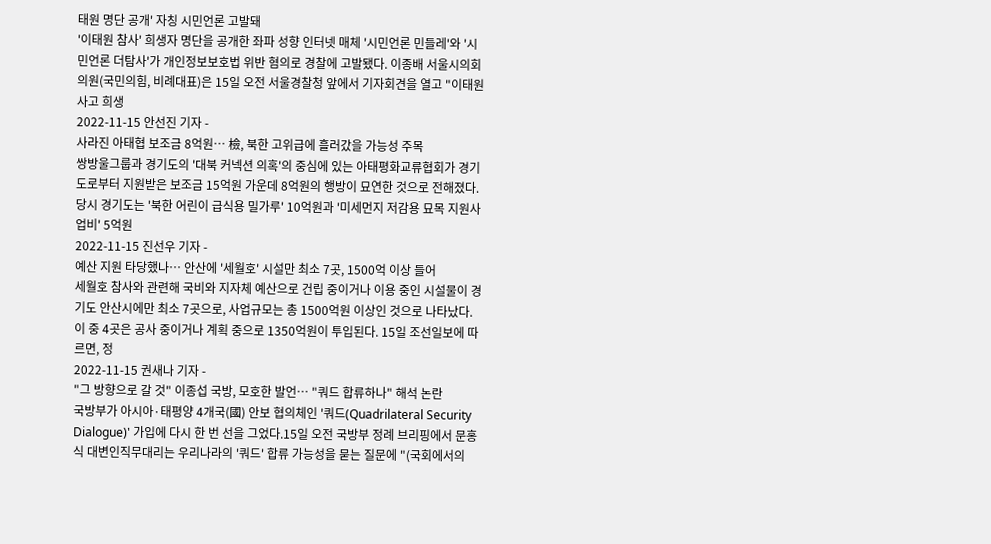태원 명단 공개' 자칭 시민언론 고발돼
'이태원 참사' 희생자 명단을 공개한 좌파 성향 인터넷 매체 '시민언론 민들레'와 '시민언론 더탐사'가 개인정보보호법 위반 혐의로 경찰에 고발됐다. 이종배 서울시의회 의원(국민의힘, 비례대표)은 15일 오전 서울경찰청 앞에서 기자회견을 열고 "이태원 사고 희생
2022-11-15 안선진 기자 -
사라진 아태협 보조금 8억원… 檢, 북한 고위급에 흘러갔을 가능성 주목
쌍방울그룹과 경기도의 '대북 커넥션 의혹'의 중심에 있는 아태평화교류협회가 경기도로부터 지원받은 보조금 15억원 가운데 8억원의 행방이 묘연한 것으로 전해졌다. 당시 경기도는 '북한 어린이 급식용 밀가루' 10억원과 '미세먼지 저감용 묘목 지원사업비' 5억원
2022-11-15 진선우 기자 -
예산 지원 타당했나… 안산에 '세월호' 시설만 최소 7곳, 1500억 이상 들어
세월호 참사와 관련해 국비와 지자체 예산으로 건립 중이거나 이용 중인 시설물이 경기도 안산시에만 최소 7곳으로, 사업규모는 총 1500억원 이상인 것으로 나타났다. 이 중 4곳은 공사 중이거나 계획 중으로 1350억원이 투입된다. 15일 조선일보에 따르면, 정
2022-11-15 권새나 기자 -
"그 방향으로 갈 것" 이종섭 국방, 모호한 발언… "쿼드 합류하나" 해석 논란
국방부가 아시아·태평양 4개국(國) 안보 협의체인 '쿼드(Quadrilateral Security Dialogue)' 가입에 다시 한 번 선을 그었다.15일 오전 국방부 정례 브리핑에서 문홍식 대변인직무대리는 우리나라의 '쿼드' 합류 가능성을 묻는 질문에 "(국회에서의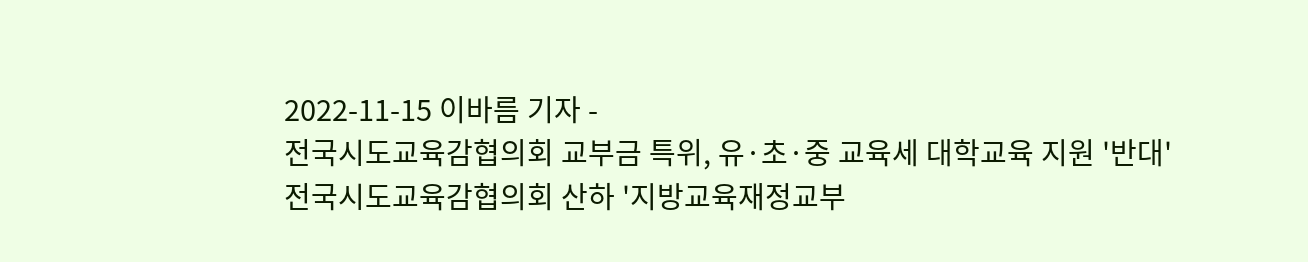2022-11-15 이바름 기자 -
전국시도교육감협의회 교부금 특위, 유·초·중 교육세 대학교육 지원 '반대'
전국시도교육감협의회 산하 '지방교육재정교부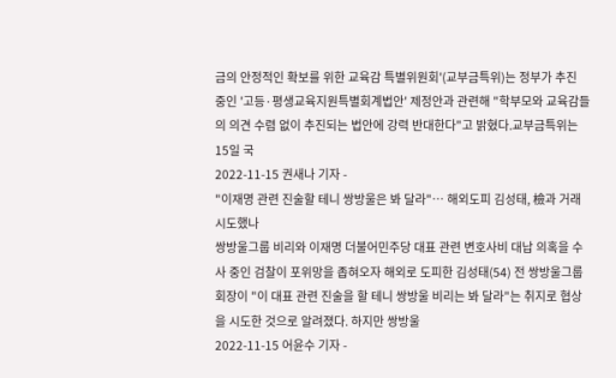금의 안정적인 확보를 위한 교육감 특별위원회'(교부금특위)는 정부가 추진 중인 '고등·평생교육지원특별회계법안' 제정안과 관련해 "학부모와 교육감들의 의견 수렴 없이 추진되는 법안에 강력 반대한다"고 밝혔다.교부금특위는 15일 국
2022-11-15 권새나 기자 -
"이재명 관련 진술할 테니 쌍방울은 봐 달라"… 해외도피 김성태, 檢과 거래 시도했나
쌍방울그룹 비리와 이재명 더불어민주당 대표 관련 변호사비 대납 의혹을 수사 중인 검찰이 포위망을 좁혀오자 해외로 도피한 김성태(54) 전 쌍방울그룹 회장이 "이 대표 관련 진술을 할 테니 쌍방울 비리는 봐 달라"는 취지로 협상을 시도한 것으로 알려졌다. 하지만 쌍방울
2022-11-15 어윤수 기자 -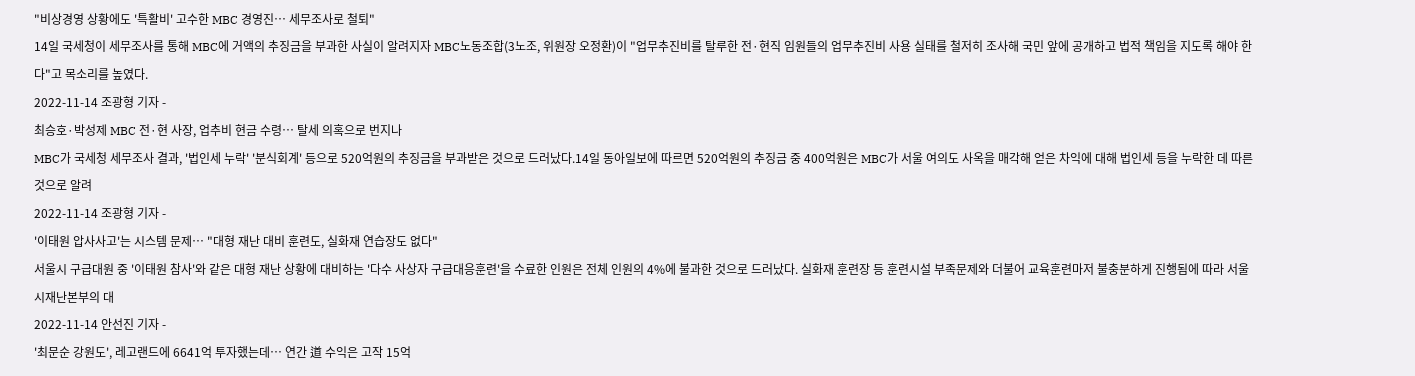"비상경영 상황에도 '특활비' 고수한 MBC 경영진… 세무조사로 철퇴"
14일 국세청이 세무조사를 통해 MBC에 거액의 추징금을 부과한 사실이 알려지자 MBC노동조합(3노조, 위원장 오정환)이 "업무추진비를 탈루한 전·현직 임원들의 업무추진비 사용 실태를 철저히 조사해 국민 앞에 공개하고 법적 책임을 지도록 해야 한다"고 목소리를 높였다.
2022-11-14 조광형 기자 -
최승호·박성제 MBC 전·현 사장, 업추비 현금 수령… 탈세 의혹으로 번지나
MBC가 국세청 세무조사 결과, '법인세 누락' '분식회계' 등으로 520억원의 추징금을 부과받은 것으로 드러났다.14일 동아일보에 따르면 520억원의 추징금 중 400억원은 MBC가 서울 여의도 사옥을 매각해 얻은 차익에 대해 법인세 등을 누락한 데 따른 것으로 알려
2022-11-14 조광형 기자 -
'이태원 압사사고'는 시스템 문제… "대형 재난 대비 훈련도, 실화재 연습장도 없다"
서울시 구급대원 중 '이태원 참사'와 같은 대형 재난 상황에 대비하는 '다수 사상자 구급대응훈련'을 수료한 인원은 전체 인원의 4%에 불과한 것으로 드러났다. 실화재 훈련장 등 훈련시설 부족문제와 더불어 교육훈련마저 불충분하게 진행됨에 따라 서울시재난본부의 대
2022-11-14 안선진 기자 -
'최문순 강원도', 레고랜드에 6641억 투자했는데… 연간 道 수익은 고작 15억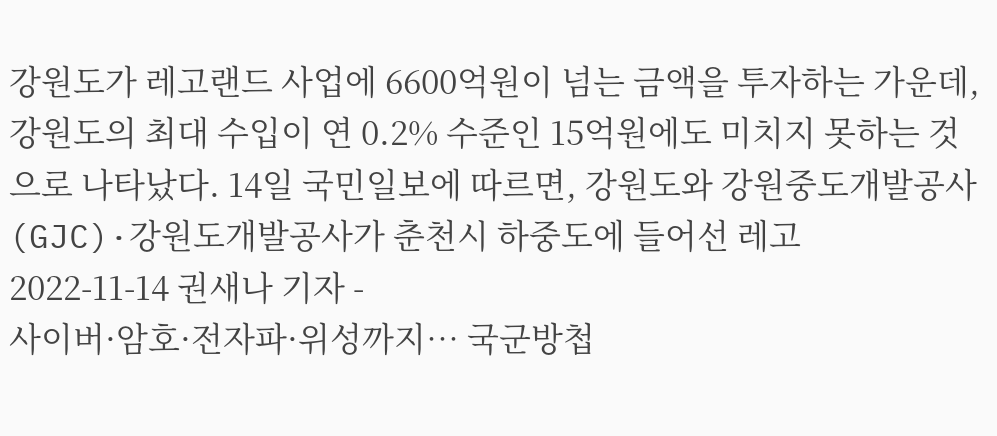강원도가 레고랜드 사업에 6600억원이 넘는 금액을 투자하는 가운데, 강원도의 최대 수입이 연 0.2% 수준인 15억원에도 미치지 못하는 것으로 나타났다. 14일 국민일보에 따르면, 강원도와 강원중도개발공사(GJC)·강원도개발공사가 춘천시 하중도에 들어선 레고
2022-11-14 권새나 기자 -
사이버·암호·전자파·위성까지… 국군방첩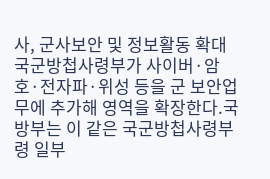사, 군사보안 및 정보활동 확대
국군방첩사령부가 사이버·암호·전자파·위성 등을 군 보안업무에 추가해 영역을 확장한다.국방부는 이 같은 국군방첩사령부령 일부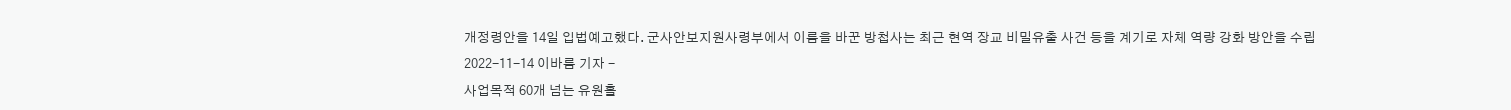개정령안을 14일 입법예고했다. 군사안보지원사령부에서 이름을 바꾼 방첩사는 최근 현역 장교 비밀유출 사건 등을 계기로 자체 역량 강화 방안을 수립
2022-11-14 이바름 기자 -
사업목적 60개 넘는 유원홀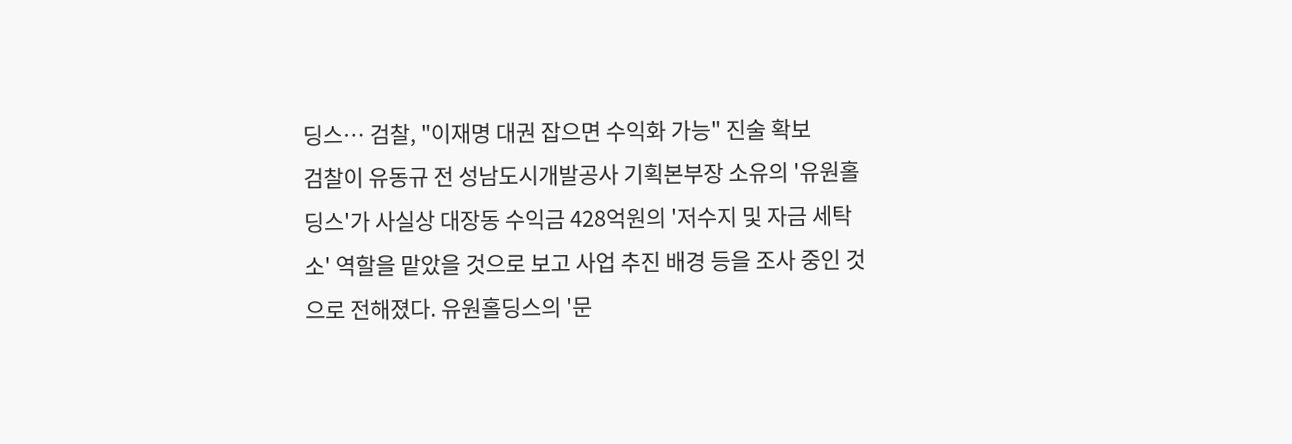딩스… 검찰, "이재명 대권 잡으면 수익화 가능" 진술 확보
검찰이 유동규 전 성남도시개발공사 기획본부장 소유의 '유원홀딩스'가 사실상 대장동 수익금 428억원의 '저수지 및 자금 세탁소' 역할을 맡았을 것으로 보고 사업 추진 배경 등을 조사 중인 것으로 전해졌다. 유원홀딩스의 '문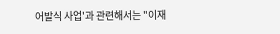어발식 사업'과 관련해서는 "이재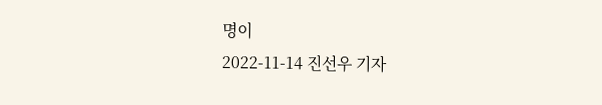명이
2022-11-14 진선우 기자